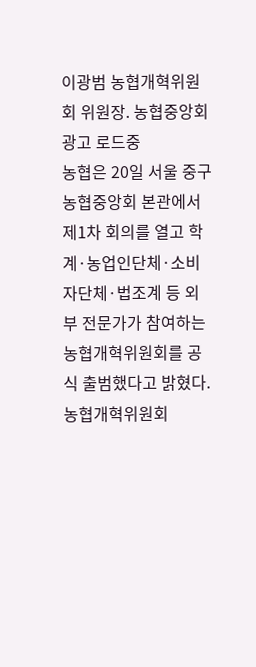이광범 농협개혁위원회 위원장. 농협중앙회
광고 로드중
농협은 20일 서울 중구 농협중앙회 본관에서 제1차 회의를 열고 학계·농업인단체·소비자단체·법조계 등 외부 전문가가 참여하는 농협개혁위원회를 공식 출범했다고 밝혔다.
농협개혁위원회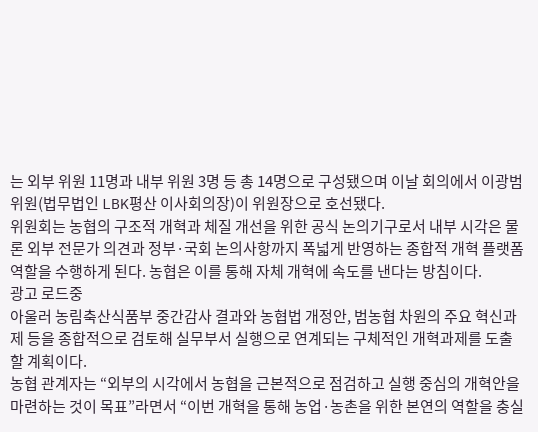는 외부 위원 11명과 내부 위원 3명 등 총 14명으로 구성됐으며 이날 회의에서 이광범 위원(법무법인 LBK평산 이사회의장)이 위원장으로 호선됐다.
위원회는 농협의 구조적 개혁과 체질 개선을 위한 공식 논의기구로서 내부 시각은 물론 외부 전문가 의견과 정부·국회 논의사항까지 폭넓게 반영하는 종합적 개혁 플랫폼 역할을 수행하게 된다. 농협은 이를 통해 자체 개혁에 속도를 낸다는 방침이다.
광고 로드중
아울러 농림축산식품부 중간감사 결과와 농협법 개정안, 범농협 차원의 주요 혁신과제 등을 종합적으로 검토해 실무부서 실행으로 연계되는 구체적인 개혁과제를 도출할 계획이다.
농협 관계자는 “외부의 시각에서 농협을 근본적으로 점검하고 실행 중심의 개혁안을 마련하는 것이 목표”라면서 “이번 개혁을 통해 농업·농촌을 위한 본연의 역할을 충실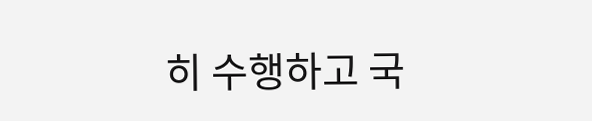히 수행하고 국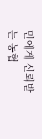민에게 신뢰받는 농협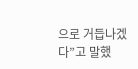으로 거듭나겠다”고 말했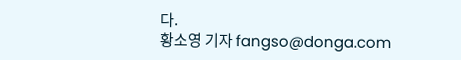다.
황소영 기자 fangso@donga.com